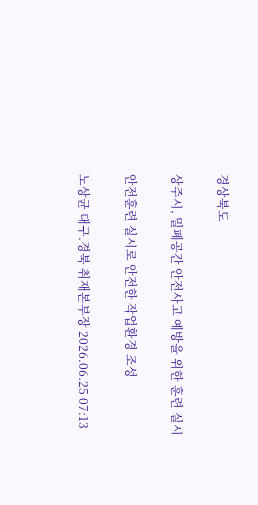경상북도

상주시, 밀폐공간 안전사고 예방을 위한 훈련 실시

안전훈련 실시로 안전한 작업환경 조성

노상균 대구.경북 취재본부장 2026.06.25 07:13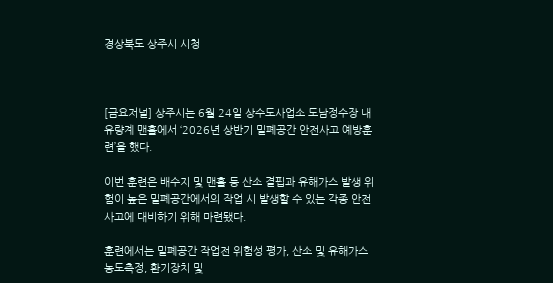경상북도 상주시 시청



[금요저널] 상주시는 6월 24일 상수도사업소 도남정수장 내 유량계 맨홀에서 ‘2026년 상반기 밀폐공간 안전사고 예방훈련’을 했다.

이번 훈련은 배수지 및 맨홀 등 산소 결핍과 유해가스 발생 위험이 높은 밀폐공간에서의 작업 시 발생할 수 있는 각종 안전사고에 대비하기 위해 마련됐다.

훈련에서는 밀폐공간 작업전 위험성 평가, 산소 및 유해가스 농도측정, 환기장치 및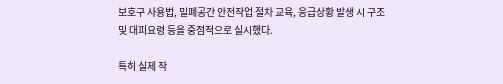보호구 사용법, 밀폐공간 안전작업 절차 교육, 응급상황 발생 시 구조 및 대피요령 등을 중점적으로 실시했다.

특히 실제 작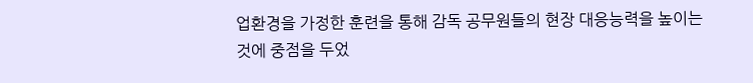업환경을 가정한 훈련을 통해 감독 공무원들의 현장 대응능력을 높이는 것에 중점을 두었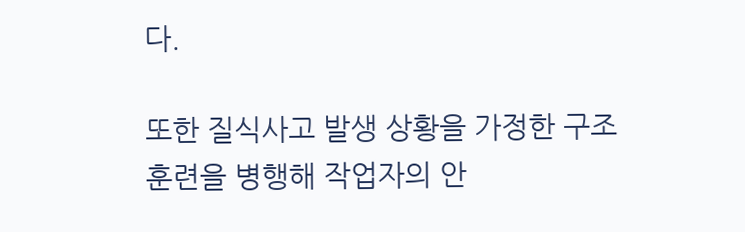다.

또한 질식사고 발생 상황을 가정한 구조훈련을 병행해 작업자의 안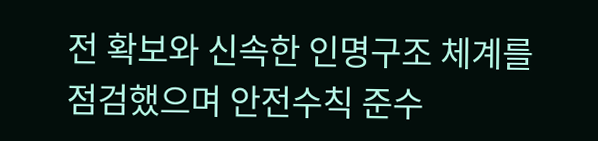전 확보와 신속한 인명구조 체계를 점검했으며 안전수칙 준수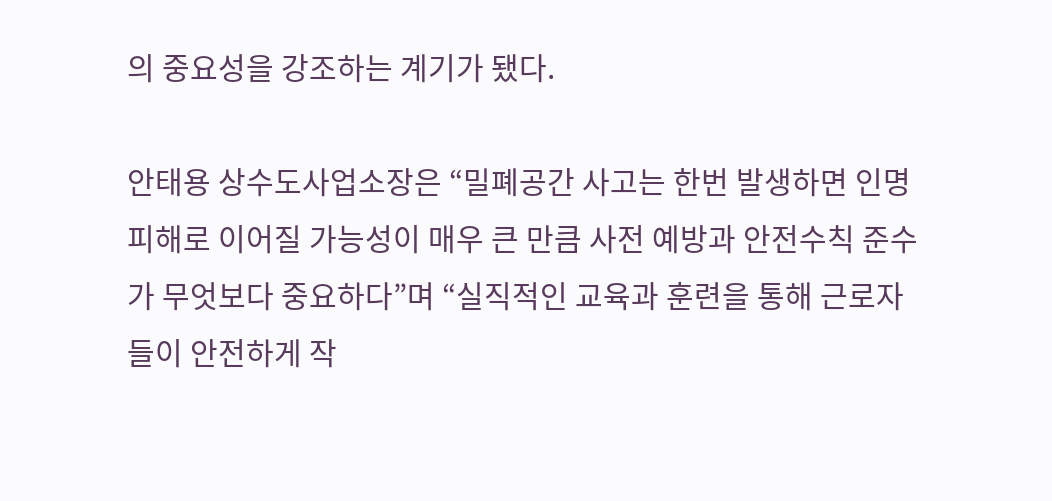의 중요성을 강조하는 계기가 됐다.

안태용 상수도사업소장은 “밀폐공간 사고는 한번 발생하면 인명피해로 이어질 가능성이 매우 큰 만큼 사전 예방과 안전수칙 준수가 무엇보다 중요하다”며 “실직적인 교육과 훈련을 통해 근로자들이 안전하게 작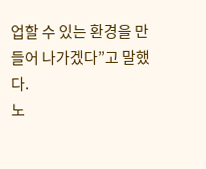업할 수 있는 환경을 만들어 나가겠다”고 말했다.
노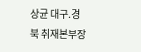상균 대구.경북 취재본부장